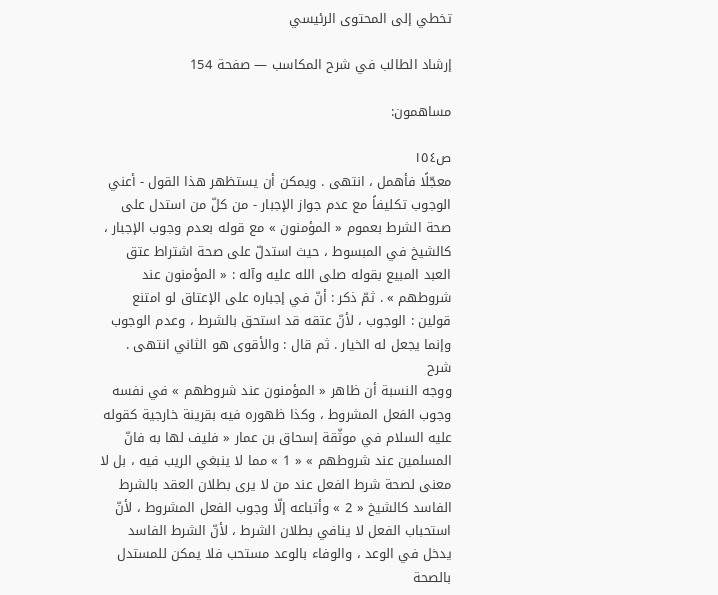تخطي إلى المحتوى الرئيسي

إرشاد الطالب في شرح المكاسب — صفحة 154

مساهمون:

ص١٥٤
معجّلًا فأهمل ، انتهى . ويمكن أن يستظهر هذا القول - أعني الوجوب تكليفاً مع عدم جواز الإجبار - من كلّ من استدل على صحة الشرط بعموم « المؤمنون » مع قوله بعدم وجوب الإجبار ، كالشيخ في المبسوط ، حيث استدلّ على صحة اشتراط عتق العبد المبيع بقوله صلى الله عليه وآله : « المؤمنون عند شروطهم » . ثمّ ذكر : أنّ في إجباره على الإعتاق لو امتنع قولين : الوجوب ، لأنّ عتقه قد استحق بالشرط ، وعدم الوجوب وإنما يجعل له الخيار . ثم قال : والأقوى هو الثاني انتهى .
شرح
ووجه النسبة أن ظاهر « المؤمنون عند شروطهم » في نفسه وجوب الفعل المشروط ، وكذا ظهوره فيه بقرينة خارجية كقوله عليه السلام في موثّقة إسحاق بن عمار « فليف لها به فانّ المسلمين عند شروطهم » « 1 » مما لا ينبغي الريب فيه ، بل لا معنى لصحة شرط الفعل عند من لا يرى بطلان العقد بالشرط الفاسد كالشيخ « 2 » وأتباعه إلّا وجوب الفعل المشروط ، لأنّ استحباب الفعل لا ينافي بطلان الشرط ، لأنّ الشرط الفاسد يدخل في الوعد ، والوفاء بالوعد مستحب فلا يمكن للمستدل بالصحة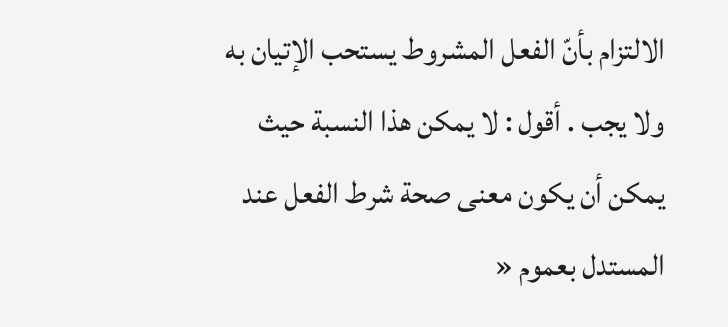الالتزام بأنّ الفعل المشروط يستحب الإتيان به ولا يجب . أقول : لا يمكن هذا النسبة حيث يمكن أن يكون معنى صحة شرط الفعل عند المستدل بعموم «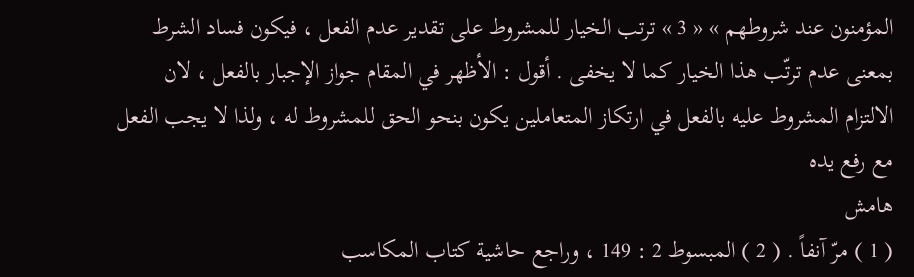المؤمنون عند شروطهم » « 3 » ترتب الخيار للمشروط على تقدير عدم الفعل ، فيكون فساد الشرط بمعنى عدم ترتّب هذا الخيار كما لا يخفى . أقول : الأظهر في المقام جواز الإجبار بالفعل ، لان الالتزام المشروط عليه بالفعل في ارتكاز المتعاملين يكون بنحو الحق للمشروط له ، ولذا لا يجب الفعل مع رفع يده
هامش
( 1 ) مرّ آنفاً . ( 2 ) المبسوط 2 : 149 ، وراجع حاشية كتاب المكاسب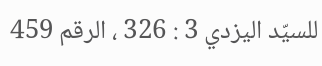للسيّد اليزدي 3 : 326 ، الرقم 459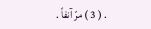. ( 3 ) مرّ آنفاً .